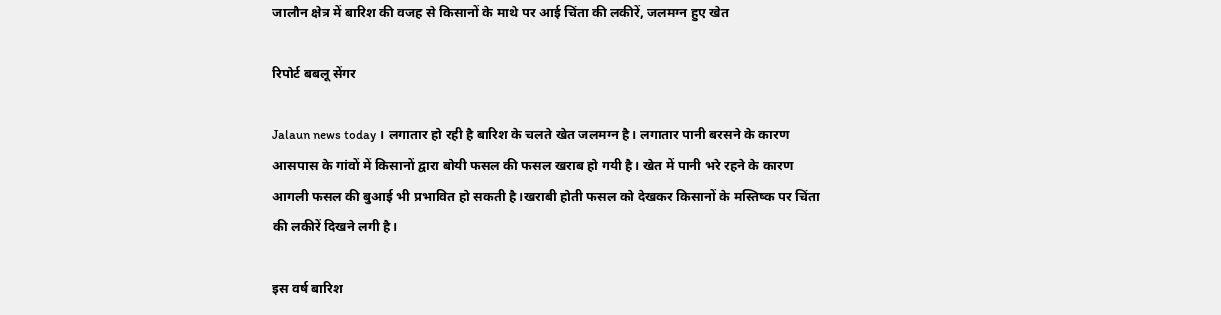जालौन क्षेत्र में बारिश की वजह से किसानों के माथे पर आई चिंता की लकीरें, जलमग्न हुए खेत

रिपोर्ट बबलू सेंगर

Jalaun news today । लगातार हो रही है बारिश के चलते खेत जलमग्न है। लगातार पानी बरसने के कारण आसपास के गांवों में किसानों द्वारा बोयी फसल की फसल खराब हो गयी है। खेत में पानी भरे रहने के कारण आगली फसल की बुआई भी प्रभावित हो सकती है।खराबी होती फसल को देखकर किसानों के मस्तिष्क पर चिंता की लकीरें दिखने लगी है।

इस वर्ष बारिश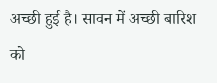अच्छी हुई है। सावन में अच्छी बारिश को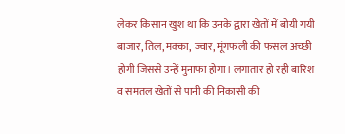लेकर किसान खुश था कि उनके द्वारा खेतों में बोयी गयी बाजार, तिल, मक्का, ज्वार, मूंगफली की फसल अच्छी होगी जिससे उन्हें मुनाफा होगा। लगातार हो रही बारिश व समतल खेतों से पानी की निकासी की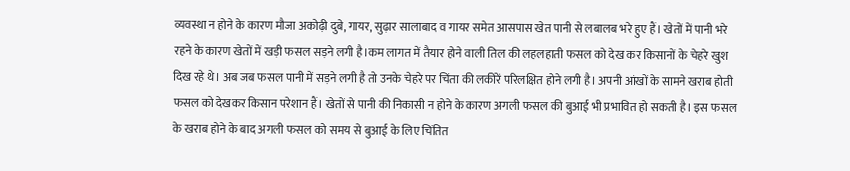व्यवस्था न होने के कारण मौजा अकोढ़ी दुबे, गायर, सुढ़ार सालाबाद व गायर समेत आसपास खेत पानी से लबालब भरे हुए हैं। खेतों में पानी भरे रहने के कारण खेतों में खड़ी फसल सड़ने लगी है।कम लागत में तैयार होने वाली तिल की लहलहाती फसल को देख कर किसानों के चेहरे खुश दिख रहे थे। अब जब फसल पानी में सड़ने लगी है तो उनके चेहरे पर चिंता की लकीरें परिलक्षित होने लगी है। अपनी आंखों के सामने खराब होती फसल को देखकर किसान परेशान हैं। खेतों से पानी की निकासी न होने के कारण अगली फसल की बुआई भी प्रभावित हो सकती है। इस फसल के खराब होने के बाद अगली फसल को समय से बुआई के लिए चिंतित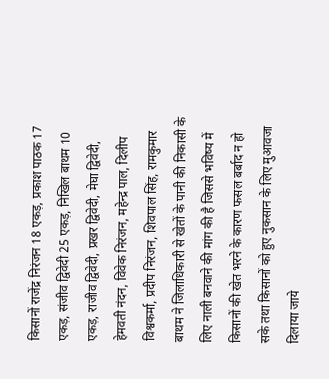किसानों राजेंद्र निरंजन 18 एकड़, प्रकाश पाठक 17 एकड़, संजीव द्विवेदी 25 एकड़, निखिल बाथम 10 एकड़, राजीव द्विवेदी, प्रखर द्विवेदी, मेघा द्विवेदी, हेमवती नंदन, विवेक निरंजन, महेन्द्र पाल, दिलीप विश्वकर्मा, प्रदीप निरंजन, शिवपाल सिंह, रामकुमार बाथम ने जिलाधिकारी से खेतों के पानी की निकासी के लिए नाली बनवाने की मांग की है जिससे भविष्य में किसानों की खेत भरने के कारण फसल बर्बाद न हो सके तथा किसानों को हुए नुकसान के लिए मुआवजा दिलाया जाये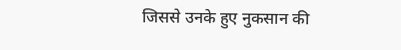जिससे उनके हुए नुकसान की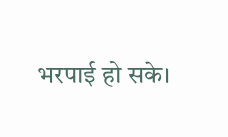भरपाई हो सके।